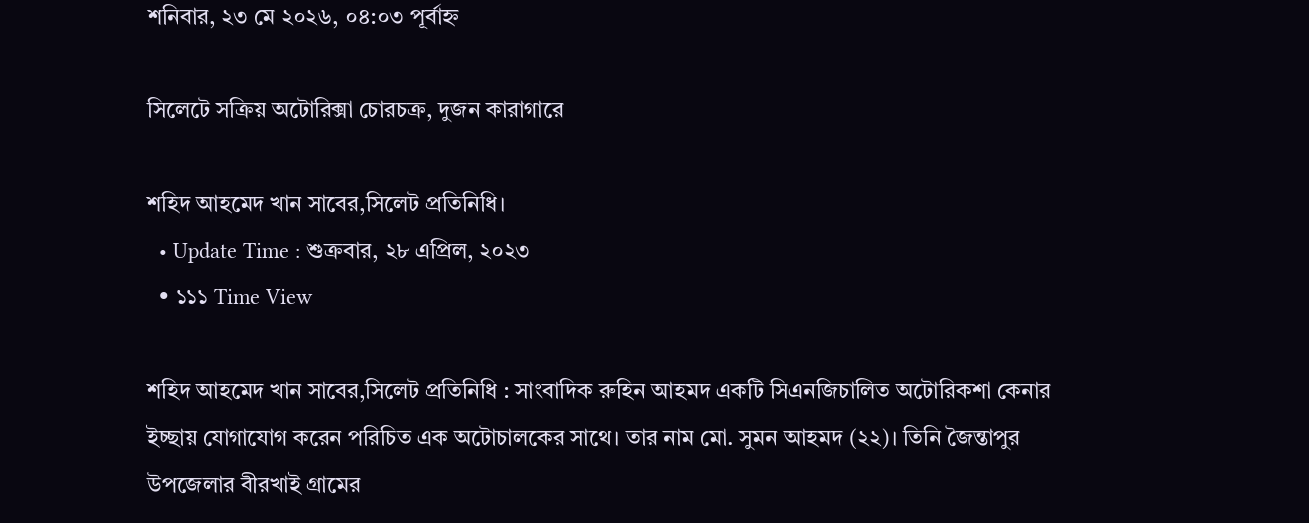শনিবার, ২৩ মে ২০২৬, ০৪:০৩ পূর্বাহ্ন

সিলেটে সক্রিয় অটোরিক্সা চোরচক্র, দুজন কারাগারে

শহিদ আহমেদ খান সাবের,সিলেট প্রতিনিধি।
  • Update Time : শুক্রবার, ২৮ এপ্রিল, ২০২৩
  • ১১১ Time View

শহিদ আহমেদ খান সাবের,সিলেট প্রতিনিধি : সাংবাদিক রুহিন আহমদ একটি সিএনজিচালিত অটোরিকশা কেনার ইচ্ছায় যোগাযোগ করেন পরিচিত এক অটোচালকের সাথে। তার নাম মো. সুমন আহমদ (২২)। তিনি জৈন্তাপুর উপজেলার বীরখাই গ্রামের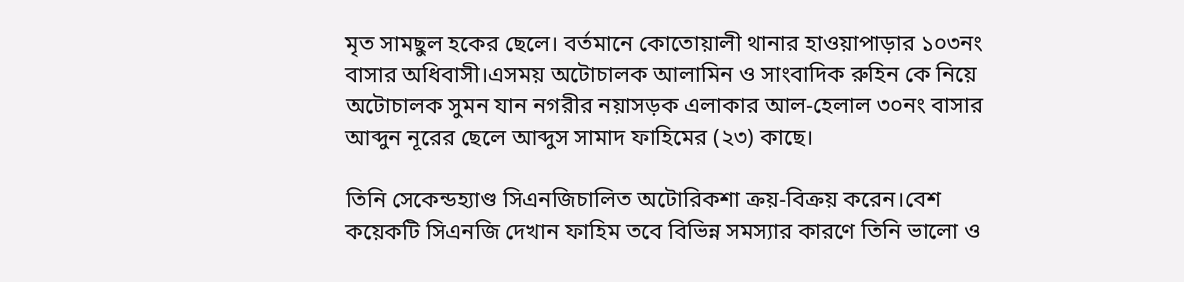মৃত সামছুল হকের ছেলে। বর্তমানে কোতোয়ালী থানার হাওয়াপাড়ার ১০৩নং বাসার অধিবাসী।এসময় অটোচালক আলামিন ও সাংবাদিক রুহিন কে নিয়ে অটোচালক সুমন যান নগরীর নয়াসড়ক এলাকার আল-হেলাল ৩০নং বাসার আব্দুন নূরের ছেলে আব্দুস সামাদ ফাহিমের (২৩) কাছে।

তিনি সেকেন্ডহ্যাণ্ড সিএনজিচালিত অটোরিকশা ক্রয়-বিক্রয় করেন।বেশ কয়েকটি সিএনজি দেখান ফাহিম তবে বিভিন্ন সমস্যার কারণে তিনি ভালো ও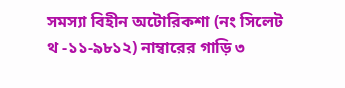সমস্যা বিহীন অটোরিকশা (নং সিলেট থ -১১-৯৮১২) নাম্বারের গাড়ি ৩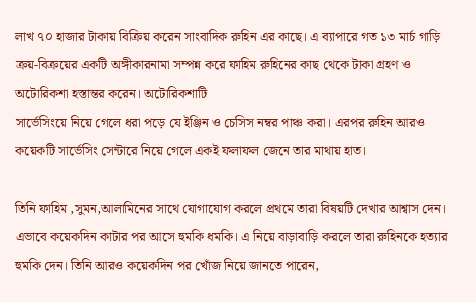লাখ ৭০ হাজার টাকায় বিক্রিয় করেন সাংবাদিক রুহিন এর কাছে। এ ব্যাপারে গত ১৩ মার্চ গাড়ি ক্রয়-বিক্রয়ের একটি অঙ্গীকারনামা সম্পন্ন করে ফাহিম রুহিনের কাছ থেকে টাকা গ্রহণ ও অটোরিকশা হস্তান্তর করেন। অটোরিকশাটি
সার্ভেসিংয়ে নিয়ে গেলে ধরা পড়ে যে ইঞ্জিন ও চেসিস নম্বর পাঞ্চ করা। এরপর রুহিন আরও কয়েকটি সার্ভেসিং সেন্টারে নিয়ে গেলে একই ফলাফল জেনে তার মাথায় হাত।

তিনি ফাহিম ,সুমন,আলামিনের সাথে যোগাযোগ করলে প্রথমে তারা বিষয়টি দেখার আশ্বাস দেন। এভাবে কয়েকদিন কাটার পর আসে হুমকি ধমকি। এ নিয়ে বাড়াবাড়ি করলে তারা রুহিনকে হত্যার হুমকি দেন। তিনি আরও কয়েকদিন পর খোঁজ নিয়ে জানতে পারেন,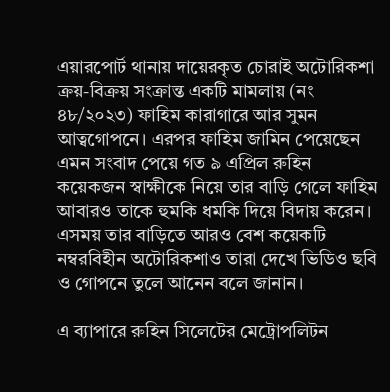এয়ারপোর্ট থানায় দায়েরকৃত চোরাই অটোরিকশা ক্রয়-বিক্রয় সংক্রান্ত একটি মামলায় (নং ৪৮/২০২৩) ফাহিম কারাগারে আর সুমন আত্বগোপনে। এরপর ফাহিম জামিন পেয়েছেন এমন সংবাদ পেয়ে গত ৯ এপ্রিল রুহিন কয়েকজন স্বাক্ষীকে নিয়ে তার বাড়ি গেলে ফাহিম আবারও তাকে হুমকি ধমকি দিয়ে বিদায় করেন। এসময় তার বাড়িতে আরও বেশ কয়েকটি নম্বরবিহীন অটোরিকশাও তারা দেখে ভিডিও ছবি ও গোপনে তুলে আনেন বলে জানান।

এ ব্যাপারে রুহিন সিলেটের মেট্রোপলিটন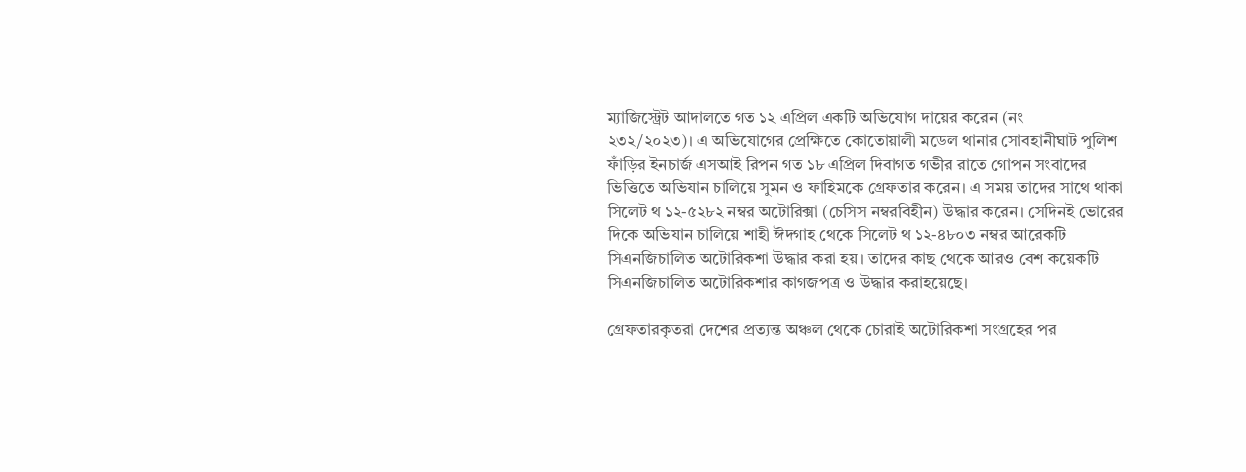ম্যাজিস্ট্রেট আদালতে গত ১২ এপ্রিল একটি অভিযোগ দায়ের করেন (নং
২৩২/২০২৩)। এ অভিযোগের প্রেক্ষিতে কোতোয়ালী মডেল থানার সোবহানীঘাট পুলিশ ফাঁড়ির ইনচার্জ এসআই রিপন গত ১৮ এপ্রিল দিবাগত গভীর রাতে গোপন সংবাদের ভিত্তিতে অভিযান চালিয়ে সুমন ও ফাহিমকে গ্রেফতার করেন। এ সময় তাদের সাথে থাকা সিলেট থ ১২-৫২৮২ নম্বর অটোরিক্সা (চেসিস নম্বরবিহীন) উদ্ধার করেন। সেদিনই ভোরের দিকে অভিযান চালিয়ে শাহী ঈদগাহ থেকে সিলেট থ ১২-৪৮০৩ নম্বর আরেকটি সিএনজিচালিত অটোরিকশা উদ্ধার করা হয়। তাদের কাছ থেকে আরও বেশ কয়েকটি সিএনজিচালিত অটোরিকশার কাগজপত্র ও উদ্ধার করাহয়েছে।

গ্রেফতারকৃতরা দেশের প্রত্যন্ত অঞ্চল থেকে চোরাই অটোরিকশা সংগ্রহের পর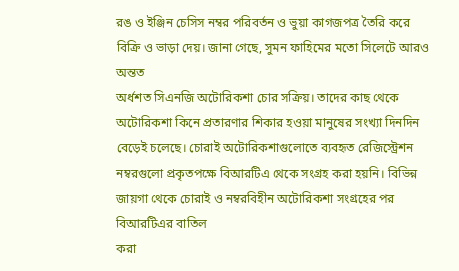রঙ ও ইঞ্জিন চেসিস নম্বর পরিবর্তন ও ভুয়া কাগজপত্র তৈরি করে বিক্রি ও ভাড়া দেয়। জানা গেছে, সুমন ফাহিমের মতো সিলেটে আরও অন্তত
অর্ধশত সিএনজি অটোরিকশা চোর সক্রিয়। তাদের কাছ থেকে অটোরিকশা কিনে প্রতারণার শিকার হওয়া মানুষের সংখ্যা দিনদিন বেড়েই চলেছে। চোরাই অটোরিকশাগুলোতে ব্যবহৃত রেজিস্ট্রেশন নম্বরগুলো প্রকৃতপক্ষে বিআরটিএ থেকে সংগ্রহ করা হয়নি। বিভিন্ন জায়গা থেকে চোরাই ও নম্বরবিহীন অটোরিকশা সংগ্রহের পর বিআরটিএর বাতিল
করা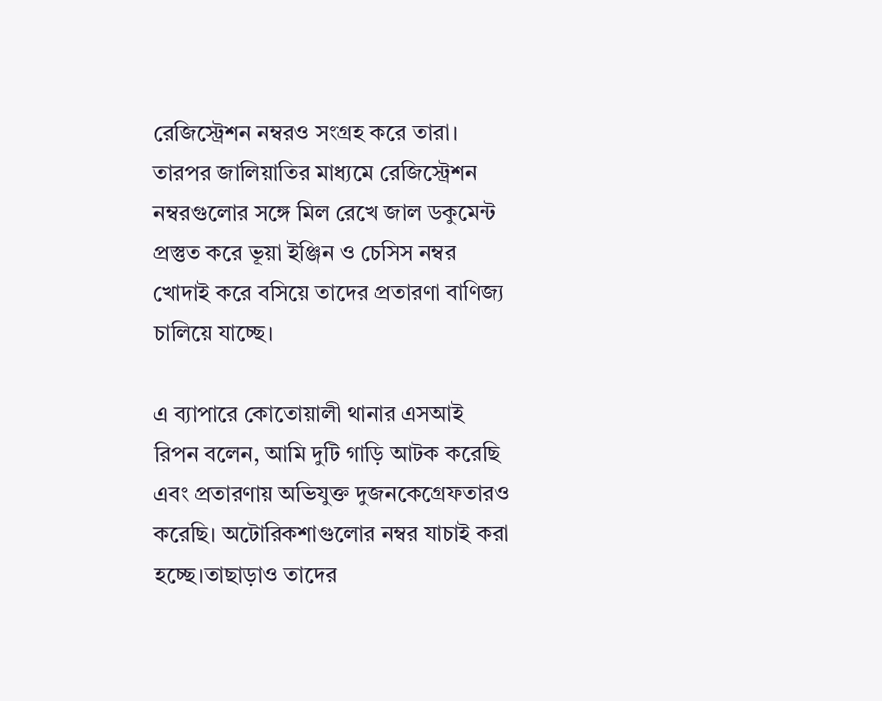রেজিস্ট্রেশন নম্বরও সংগ্রহ করে তারা। তারপর জালিয়াতির মাধ্যমে রেজিস্ট্রেশন নম্বরগুলোর সঙ্গে মিল রেখে জাল ডকুমেন্ট প্রস্তুত করে ভূয়া ইঞ্জিন ও চেসিস নম্বর খোদাই করে বসিয়ে তাদের প্রতারণা বাণিজ্য চালিয়ে যাচ্ছে।

এ ব্যাপারে কোতোয়ালী থানার এসআই রিপন বলেন, আমি দুটি গাড়ি আটক করেছি এবং প্রতারণায় অভিযুক্ত দুজনকেগ্রেফতারও করেছি। অটোরিকশাগুলোর নম্বর যাচাই করা হচ্ছে।তাছাড়াও তাদের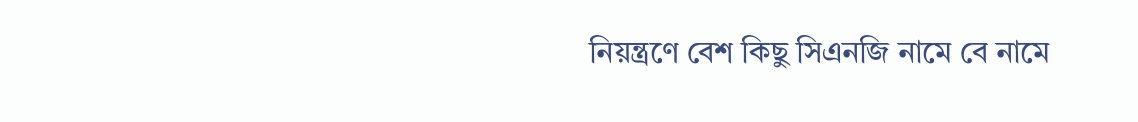নিয়ন্ত্রণে বেশ কিছু সিএনজি নামে বে নামে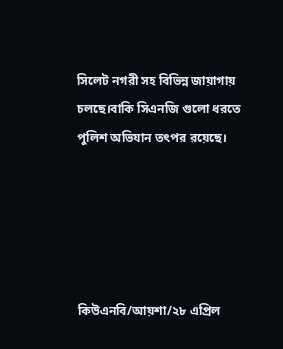সিলেট নগরী সহ বিভিন্ন জায়াগায় চলছে।বাকি সিএনজি গুলো ধরতে পুলিশ অভিযান তৎপর রয়েছে।





কিউএনবি/আয়শা/২৮ এপ্রিল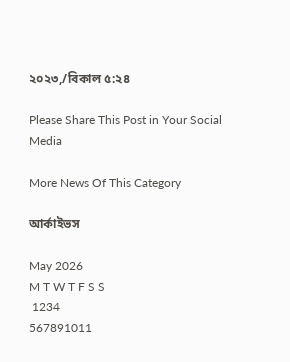২০২৩,/বিকাল ৫:২৪

Please Share This Post in Your Social Media

More News Of This Category

আর্কাইভস

May 2026
M T W T F S S
 1234
567891011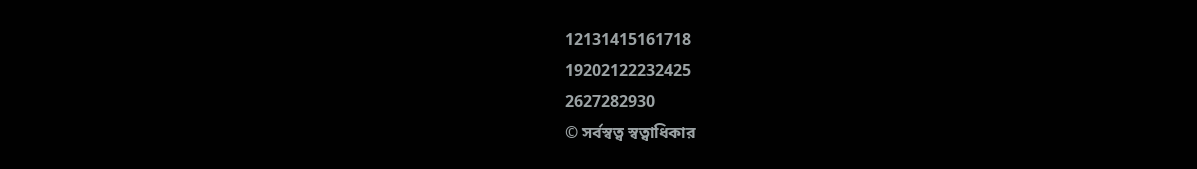12131415161718
19202122232425
2627282930
© সর্বস্বত্ব স্বত্বাধিকার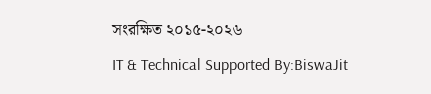সংরক্ষিত ২০১৫-২০২৬
IT & Technical Supported By:BiswaJit